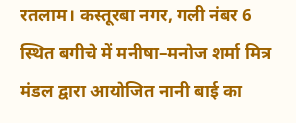रतलाम। कस्तूरबा नगर, गली नंबर 6 स्थित बगीचे में मनीषा–मनोज शर्मा मित्र मंडल द्वारा आयोजित नानी बाई का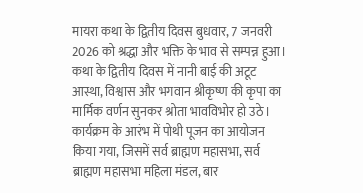मायरा कथा के द्वितीय दिवस बुधवार, 7 जनवरी 2026 को श्रद्धा और भक्ति के भाव से सम्पन्न हुआ। कथा के द्वितीय दिवस में नानी बाई की अटूट आस्था, विश्वास और भगवान श्रीकृष्ण की कृपा का मार्मिक वर्णन सुनकर श्रोता भावविभोर हो उठे।
कार्यक्रम के आरंभ में पोथी पूजन का आयोजन किया गया, जिसमें सर्व ब्राह्मण महासभा, सर्व ब्राह्मण महासभा महिला मंडल, बार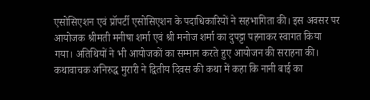एसोसिएशन एवं प्रॉपर्टी एसोसिएशन के पदाधिकारियों ने सहभागिता की। इस अवसर पर आयोजक श्रीमती मनीषा शर्मा एवं श्री मनोज शर्मा का दुपट्टा पहनाकर स्वागत किया गया। अतिथियों ने भी आयोजकों का सम्मान करते हुए आयोजन की सराहना की।
कथावाचक अनिरुद्ध मुरारी ने द्वितीय दिवस की कथा में कहा कि नानी बाई का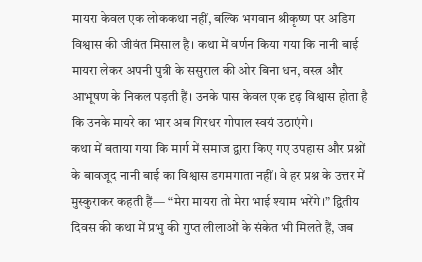मायरा केवल एक लोककथा नहीं, बल्कि भगवान श्रीकृष्ण पर अडिग विश्वास की जीवंत मिसाल है। कथा में वर्णन किया गया कि नानी बाई मायरा लेकर अपनी पुत्री के ससुराल की ओर बिना धन, वस्त्र और आभूषण के निकल पड़ती हैं। उनके पास केवल एक दृढ़ विश्वास होता है कि उनके मायरे का भार अब गिरधर गोपाल स्वयं उठाएंगे।
कथा में बताया गया कि मार्ग में समाज द्वारा किए गए उपहास और प्रश्नों के बावजूद नानी बाई का विश्वास डगमगाता नहीं। वे हर प्रश्न के उत्तर में मुस्कुराकर कहती हैं— “मेरा मायरा तो मेरा भाई श्याम भरेंगे।” द्वितीय दिवस की कथा में प्रभु की गुप्त लीलाओं के संकेत भी मिलते हैं, जब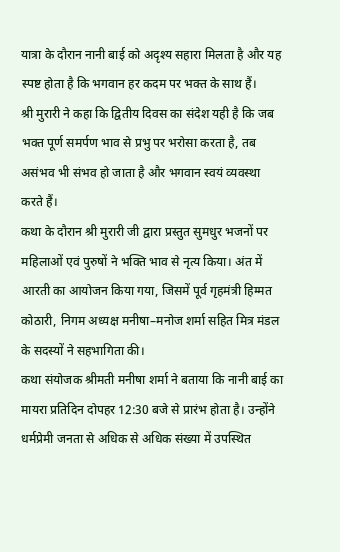यात्रा के दौरान नानी बाई को अदृश्य सहारा मिलता है और यह स्पष्ट होता है कि भगवान हर कदम पर भक्त के साथ हैं।
श्री मुरारी ने कहा कि द्वितीय दिवस का संदेश यही है कि जब भक्त पूर्ण समर्पण भाव से प्रभु पर भरोसा करता है, तब असंभव भी संभव हो जाता है और भगवान स्वयं व्यवस्था करते हैं।
कथा के दौरान श्री मुरारी जी द्वारा प्रस्तुत सुमधुर भजनों पर महिलाओं एवं पुरुषों ने भक्ति भाव से नृत्य किया। अंत में आरती का आयोजन किया गया, जिसमें पूर्व गृहमंत्री हिम्मत कोठारी, निगम अध्यक्ष मनीषा–मनोज शर्मा सहित मित्र मंडल के सदस्यों ने सहभागिता की।
कथा संयोजक श्रीमती मनीषा शर्मा ने बताया कि नानी बाई का मायरा प्रतिदिन दोपहर 12:30 बजे से प्रारंभ होता है। उन्होंने धर्मप्रेमी जनता से अधिक से अधिक संख्या में उपस्थित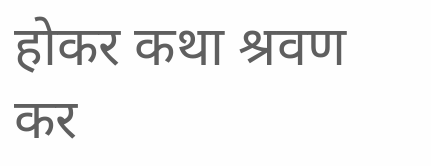होकर कथा श्रवण कर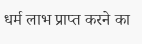धर्म लाभ प्राप्त करने का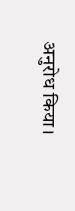अनुरोध किया।